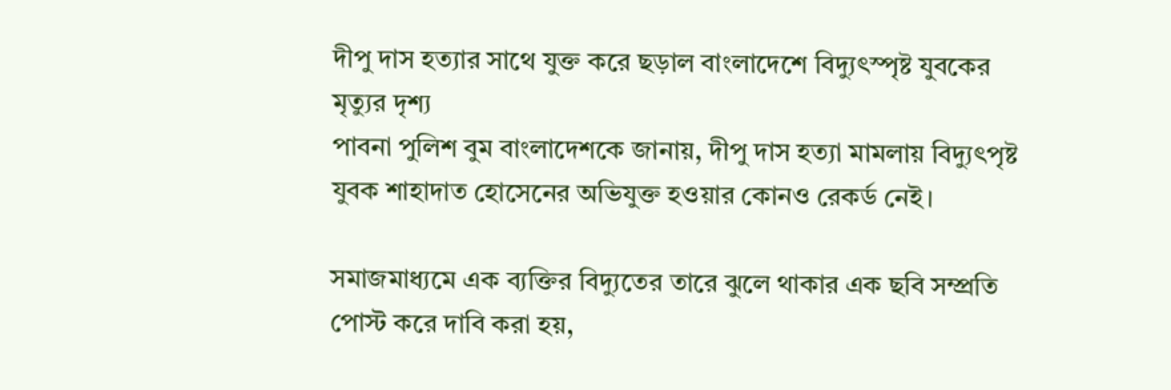দীপু দাস হত্যার সাথে যুক্ত করে ছড়াল বাংলাদেশে বিদ্যুৎস্পৃষ্ট যুবকের মৃত্যুর দৃশ্য
পাবনা পুলিশ বুম বাংলাদেশকে জানায়, দীপু দাস হত্যা মামলায় বিদ্যুৎপৃষ্ট যুবক শাহাদাত হোসেনের অভিযুক্ত হওয়ার কোনও রেকর্ড নেই।

সমাজমাধ্যমে এক ব্যক্তির বিদ্যুতের তারে ঝুলে থাকার এক ছবি সম্প্রতি পোস্ট করে দাবি করা হয়,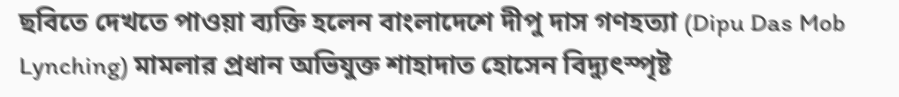ছবিতে দেখতে পাওয়া ব্যক্তি হলেন বাংলাদেশে দীপু দাস গণহত্যা (Dipu Das Mob Lynching) মামলার প্রধান অভিযুক্ত শাহাদাত হোসেন বিদ্যুৎস্পৃষ্ট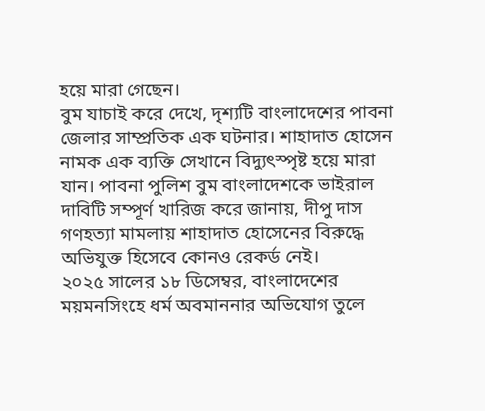হয়ে মারা গেছেন।
বুম যাচাই করে দেখে, দৃশ্যটি বাংলাদেশের পাবনা জেলার সাম্প্রতিক এক ঘটনার। শাহাদাত হোসেন নামক এক ব্যক্তি সেখানে বিদ্যুৎস্পৃষ্ট হয়ে মারা যান। পাবনা পুলিশ বুম বাংলাদেশকে ভাইরাল দাবিটি সম্পূর্ণ খারিজ করে জানায়, দীপু দাস গণহত্যা মামলায় শাহাদাত হোসেনের বিরুদ্ধে অভিযুক্ত হিসেবে কোনও রেকর্ড নেই।
২০২৫ সালের ১৮ ডিসেম্বর, বাংলাদেশের ময়মনসিংহে ধর্ম অবমাননার অভিযোগ তুলে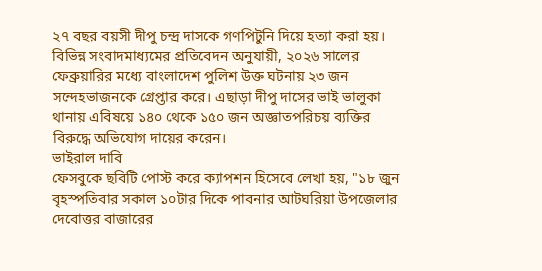২৭ বছর বয়সী দীপু চন্দ্র দাসকে গণপিটুনি দিয়ে হত্যা করা হয়। বিভিন্ন সংবাদমাধ্যমের প্রতিবেদন অনুযায়ী, ২০২৬ সালের ফেব্রুয়ারির মধ্যে বাংলাদেশ পুলিশ উক্ত ঘটনায় ২৩ জন সন্দেহভাজনকে গ্রেপ্তার করে। এছাড়া দীপু দাসের ভাই ভালুকা থানায় এবিষয়ে ১৪০ থেকে ১৫০ জন অজ্ঞাতপরিচয় ব্যক্তির বিরুদ্ধে অভিযোগ দায়ের করেন।
ভাইরাল দাবি
ফেসবুকে ছবিটি পোস্ট করে ক্যাপশন হিসেবে লেখা হয়, "১৮ জুন বৃহস্পতিবার সকাল ১০টার দিকে পাবনার আটঘরিয়া উপজেলার দেবোত্তর বাজারের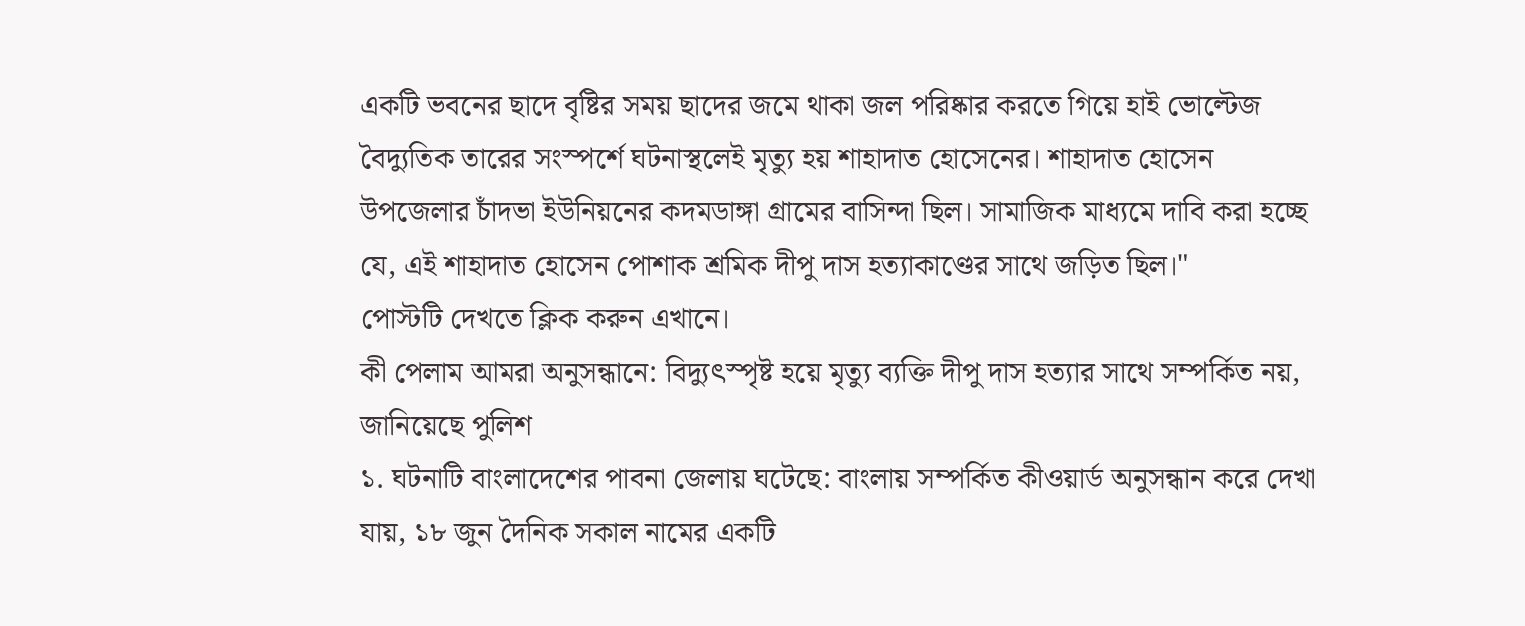একটি ভবনের ছাদে বৃষ্টির সময় ছাদের জমে থাকা জল পরিষ্কার করতে গিয়ে হাই ভোল্টেজ বৈদ্যুতিক তারের সংস্পর্শে ঘটনাস্থলেই মৃত্যু হয় শাহাদাত হোসেনের। শাহাদাত হোসেন উপজেলার চাঁদভা ইউনিয়নের কদমডাঙ্গা গ্রামের বাসিন্দা ছিল। সামাজিক মাধ্যমে দাবি করা হচ্ছে যে, এই শাহাদাত হোসেন পোশাক শ্রমিক দীপু দাস হত্যাকাণ্ডের সাথে জড়িত ছিল।"
পোস্টটি দেখতে ক্লিক করুন এখানে।
কী পেলাম আমরা অনুসন্ধানে: বিদ্যুৎস্পৃষ্ট হয়ে মৃত্যু ব্যক্তি দীপু দাস হত্যার সাথে সম্পর্কিত নয়, জানিয়েছে পুলিশ
১. ঘটনাটি বাংলাদেশের পাবনা জেলায় ঘটেছে: বাংলায় সম্পর্কিত কীওয়ার্ড অনুসন্ধান করে দেখা যায়, ১৮ জুন দৈনিক সকাল নামের একটি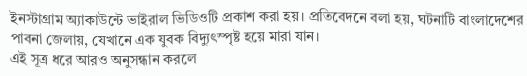ইনস্টাগ্রাম অ্যাকাউন্টে ভাইরাল ভিডিওটি প্রকাশ করা হয়। প্রতিবেদনে বলা হয়, ঘটনাটি বাংলাদেশের পাবনা জেলায়, যেখানে এক যুবক বিদ্যুৎস্পৃষ্ট হয়ে মারা যান।
এই সূত্র ধরে আরও অনুসন্ধান করলে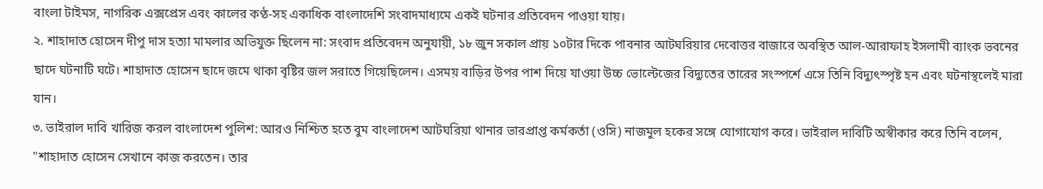বাংলা টাইমস, নাগরিক এক্সপ্রেস এবং কালের কণ্ঠ-সহ একাধিক বাংলাদেশি সংবাদমাধ্যমে একই ঘটনার প্রতিবেদন পাওয়া যায়।
২. শাহাদাত হোসেন দীপু দাস হত্যা মামলার অভিযুক্ত ছিলেন না: সংবাদ প্রতিবেদন অনুযায়ী, ১৮ জুন সকাল প্রায় ১০টার দিকে পাবনার আটঘরিয়ার দেবোত্তর বাজারে অবস্থিত আল-আরাফাহ ইসলামী ব্যাংক ভবনের ছাদে ঘটনাটি ঘটে। শাহাদাত হোসেন ছাদে জমে থাকা বৃষ্টির জল সরাতে গিয়েছিলেন। এসময় বাড়ির উপর পাশ দিয়ে যাওয়া উচ্চ ভোল্টেজের বিদ্যুতের তারের সংস্পর্শে এসে তিনি বিদ্যুৎস্পৃষ্ট হন এবং ঘটনাস্থলেই মারা যান।
৩. ভাইরাল দাবি খারিজ করল বাংলাদেশ পুলিশ: আরও নিশ্চিত হতে বুম বাংলাদেশ আটঘরিয়া থানার ভারপ্রাপ্ত কর্মকর্তা (ওসি) নাজমুল হকের সঙ্গে যোগাযোগ করে। ভাইরাল দাবিটি অস্বীকার করে তিনি বলেন, "শাহাদাত হোসেন সেখানে কাজ করতেন। তার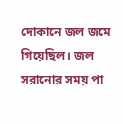দোকানে জল জমে গিয়েছিল। জল সরানোর সময় পা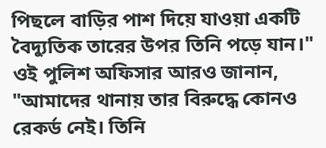পিছলে বাড়ির পাশ দিয়ে যাওয়া একটি বৈদ্যুতিক তারের উপর তিনি পড়ে যান।"
ওই পুলিশ অফিসার আরও জানান, "আমাদের থানায় তার বিরুদ্ধে কোনও রেকর্ড নেই। তিনি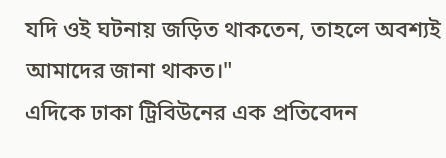যদি ওই ঘটনায় জড়িত থাকতেন, তাহলে অবশ্যই আমাদের জানা থাকত।"
এদিকে ঢাকা ট্রিবিউনের এক প্রতিবেদন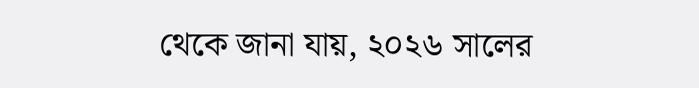থেকে জানা যায়, ২০২৬ সালের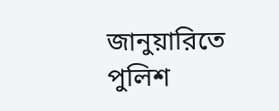জানুয়ারিতে পুলিশ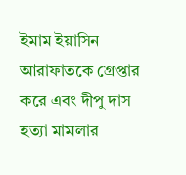ইমাম ইয়াসিন আরাফাতকে গ্রেপ্তার করে এবং দীপু দাস হত্যা মামলার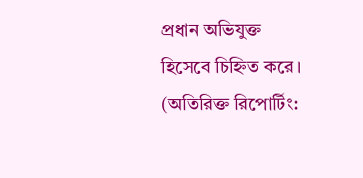প্রধান অভিযুক্ত হিসেবে চিহ্নিত করে।
(অতিরিক্ত রিপোর্টিং: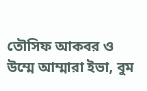তৌসিফ আকবর ও উম্মে আম্মারা ইভা, বুম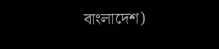বাংলাদেশ)